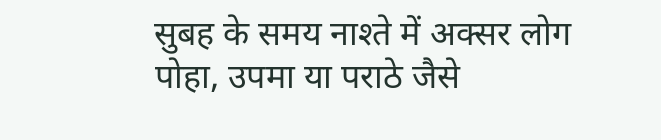सुबह के समय नाश्ते में अक्सर लोग पोहा, उपमा या पराठे जैसे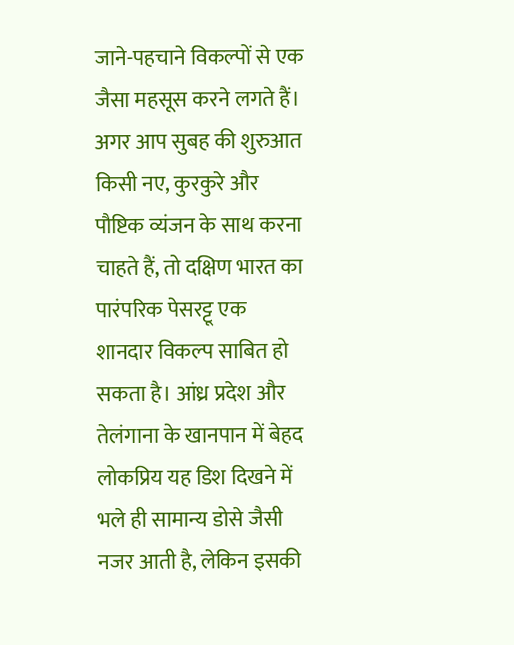जाने-पहचाने विकल्पों से एक जैसा महसूस करने लगते हैं। अगर आप सुबह की शुरुआत किसी नए, कुरकुरे और पौष्टिक व्यंजन के साथ करना चाहते हैं, तो दक्षिण भारत का पारंपरिक पेसरट्टू एक शानदार विकल्प साबित हो सकता है। आंध्र प्रदेश और तेलंगाना के खानपान में बेहद लोकप्रिय यह डिश दिखने में भले ही सामान्य डोसे जैसी नजर आती है, लेकिन इसकी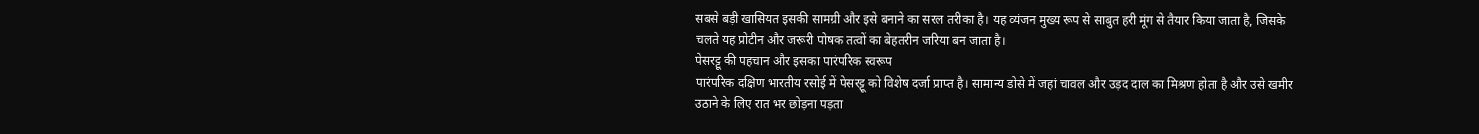सबसे बड़ी खासियत इसकी सामग्री और इसे बनाने का सरल तरीका है। यह व्यंजन मुख्य रूप से साबुत हरी मूंग से तैयार किया जाता है, जिसके चलते यह प्रोटीन और जरूरी पोषक तत्वों का बेहतरीन जरिया बन जाता है।
पेसरट्टू की पहचान और इसका पारंपरिक स्वरूप
पारंपरिक दक्षिण भारतीय रसोई में पेसरट्टू को विशेष दर्जा प्राप्त है। सामान्य डोसे में जहां चावल और उड़द दाल का मिश्रण होता है और उसे खमीर उठाने के लिए रात भर छोड़ना पड़ता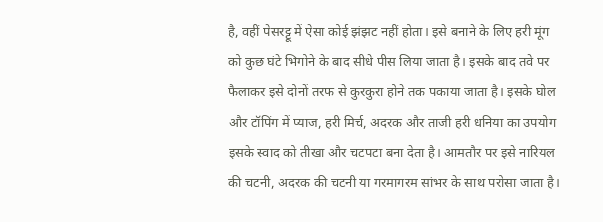है, वहीं पेसरट्टू में ऐसा कोई झंझट नहीं होता। इसे बनाने के लिए हरी मूंग को कुछ घंटे भिगोने के बाद सीधे पीस लिया जाता है। इसके बाद तवे पर फैलाकर इसे दोनों तरफ से कुरकुरा होने तक पकाया जाता है। इसके घोल और टॉपिंग में प्याज, हरी मिर्च, अदरक और ताजी हरी धनिया का उपयोग इसके स्वाद को तीखा और चटपटा बना देता है। आमतौर पर इसे नारियल की चटनी, अदरक की चटनी या गरमागरम सांभर के साथ परोसा जाता है।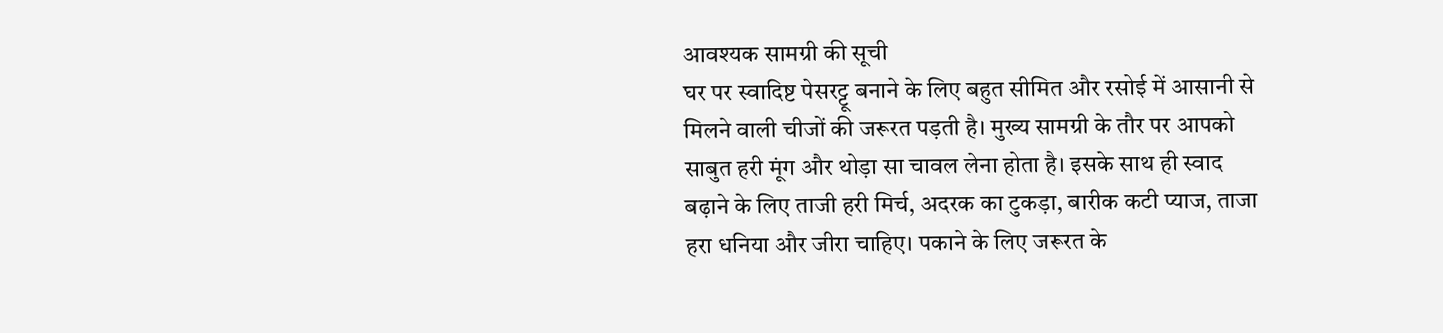आवश्यक सामग्री की सूची
घर पर स्वादिष्ट पेसरट्टू बनाने के लिए बहुत सीमित और रसोई में आसानी से मिलने वाली चीजों की जरूरत पड़ती है। मुख्य सामग्री के तौर पर आपको साबुत हरी मूंग और थोड़ा सा चावल लेना होता है। इसके साथ ही स्वाद बढ़ाने के लिए ताजी हरी मिर्च, अदरक का टुकड़ा, बारीक कटी प्याज, ताजा हरा धनिया और जीरा चाहिए। पकाने के लिए जरूरत के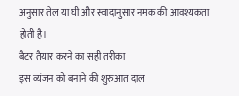अनुसार तेल या घी और स्वादानुसार नमक की आवश्यकता होती है।
बैटर तैयार करने का सही तरीका
इस व्यंजन को बनाने की शुरुआत दाल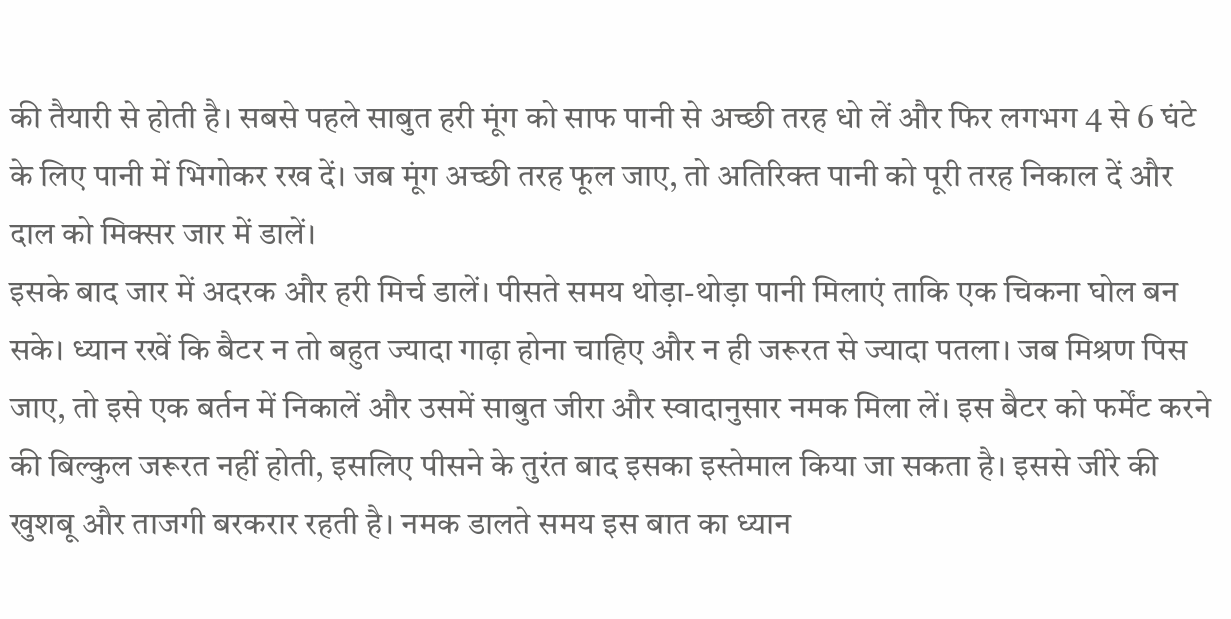की तैयारी से होती है। सबसे पहले साबुत हरी मूंग को साफ पानी से अच्छी तरह धो लें और फिर लगभग 4 से 6 घंटे के लिए पानी में भिगोकर रख दें। जब मूंग अच्छी तरह फूल जाए, तो अतिरिक्त पानी को पूरी तरह निकाल दें और दाल को मिक्सर जार में डालें।
इसके बाद जार में अदरक और हरी मिर्च डालें। पीसते समय थोड़ा-थोड़ा पानी मिलाएं ताकि एक चिकना घोल बन सके। ध्यान रखें कि बैटर न तो बहुत ज्यादा गाढ़ा होना चाहिए और न ही जरूरत से ज्यादा पतला। जब मिश्रण पिस जाए, तो इसे एक बर्तन में निकालें और उसमें साबुत जीरा और स्वादानुसार नमक मिला लें। इस बैटर को फर्मेंट करने की बिल्कुल जरूरत नहीं होती, इसलिए पीसने के तुरंत बाद इसका इस्तेमाल किया जा सकता है। इससे जीरे की खुशबू और ताजगी बरकरार रहती है। नमक डालते समय इस बात का ध्यान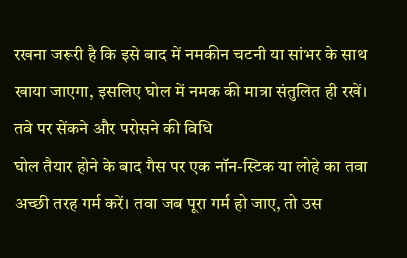रखना जरूरी है कि इसे बाद में नमकीन चटनी या सांभर के साथ खाया जाएगा, इसलिए घोल में नमक की मात्रा संतुलित ही रखें।
तवे पर सेंकने और परोसने की विधि
घोल तैयार होने के बाद गैस पर एक नॉन-स्टिक या लोहे का तवा अच्छी तरह गर्म करें। तवा जब पूरा गर्म हो जाए, तो उस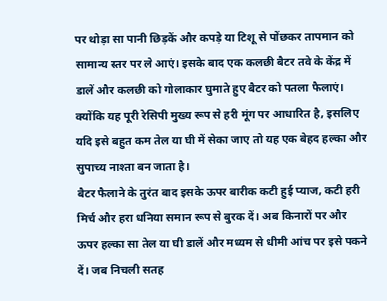पर थोड़ा सा पानी छिड़कें और कपड़े या टिशू से पोंछकर तापमान को सामान्य स्तर पर ले आएं। इसके बाद एक कलछी बैटर तवे के केंद्र में डालें और कलछी को गोलाकार घुमाते हुए बैटर को पतला फैलाएं। क्योंकि यह पूरी रेसिपी मुख्य रूप से हरी मूंग पर आधारित है, इसलिए यदि इसे बहुत कम तेल या घी में सेका जाए तो यह एक बेहद हल्का और सुपाच्य नाश्ता बन जाता है।
बैटर फैलाने के तुरंत बाद इसके ऊपर बारीक कटी हुई प्याज, कटी हरी मिर्च और हरा धनिया समान रूप से बुरक दें। अब किनारों पर और ऊपर हल्का सा तेल या घी डालें और मध्यम से धीमी आंच पर इसे पकने दें। जब निचली सतह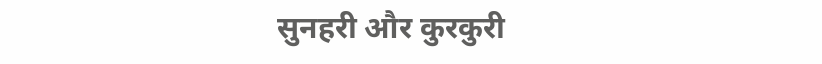सुनहरी और कुरकुरी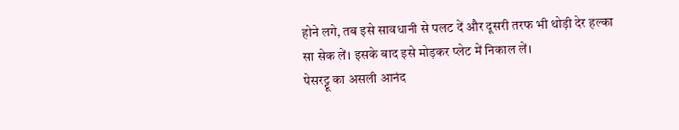होने लगे, तब इसे सावधानी से पलट दें और दूसरी तरफ भी थोड़ी देर हल्का सा सेक लें। इसके बाद इसे मोड़कर प्लेट में निकाल लें।
पेसरट्टू का असली आनंद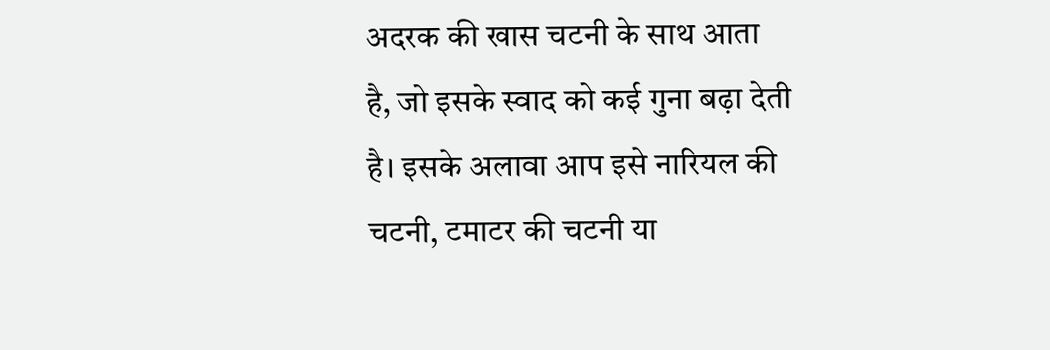अदरक की खास चटनी के साथ आता है, जो इसके स्वाद को कई गुना बढ़ा देती है। इसके अलावा आप इसे नारियल की चटनी, टमाटर की चटनी या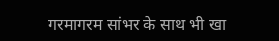गरमागरम सांभर के साथ भी खा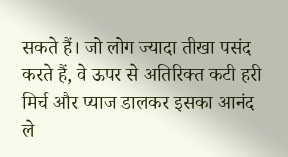सकते हैं। जो लोग ज्यादा तीखा पसंद करते हैं, वे ऊपर से अतिरिक्त कटी हरी मिर्च और प्याज डालकर इसका आनंद ले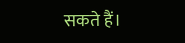सकते हैं।